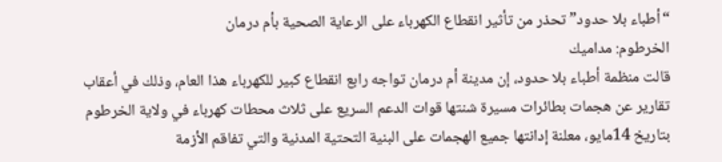“أطباء بلا حدود” تحذر من تأثير انقطاع الكهرباء على الرعاية الصحية بأم درمان
الخرطوم: مداميك
قالت منظمة أطباء بلا حدود، إن مدينة أم درمان تواجه رابع انقطاع كبير للكهرباء هذا العام، وذلك في أعقاب تقارير عن هجمات بطائرات مسيرة شنتها قوات الدعم السريع على ثلاث محطات كهرباء في ولاية الخرطوم بتاريخ 14مايو، معلنة إدانتها جميع الهجمات على البنية التحتية المدنية والتي تفاقم الأزمة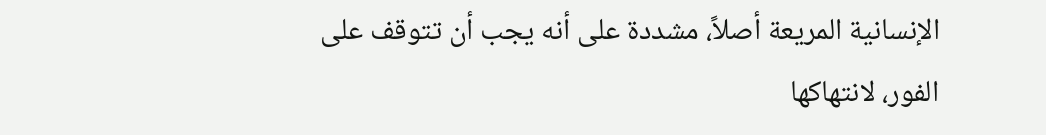الإنسانية المريعة أصلاً، مشددة على أنه يجب أن تتوقف على الفور، لانتهاكها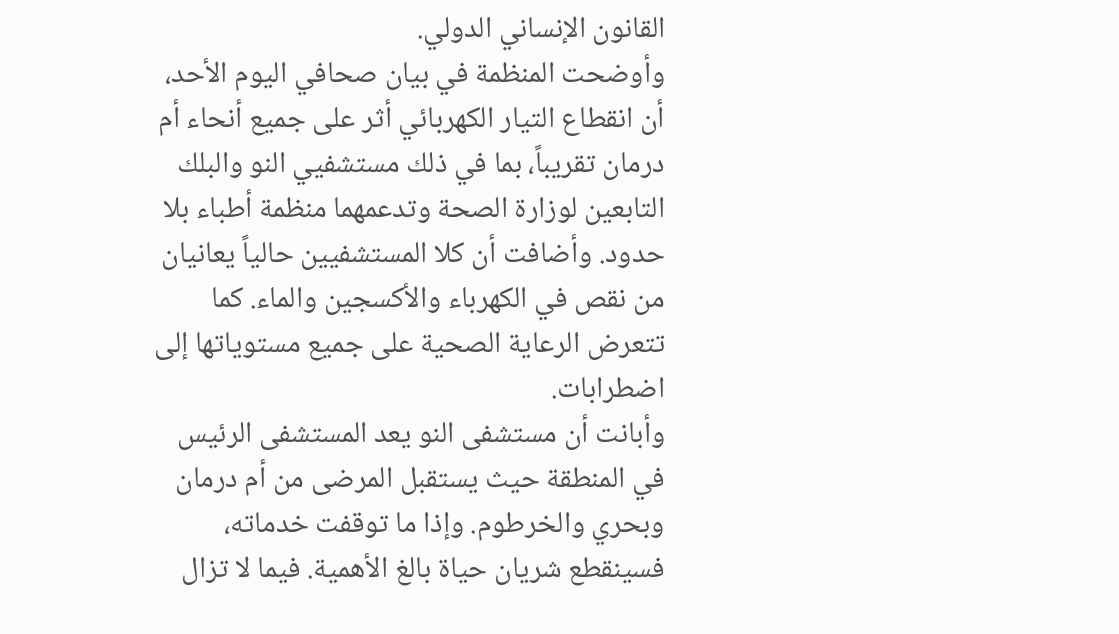القانون الإنساني الدولي.
وأوضحت المنظمة في بيان صحافي اليوم الأحد، أن انقطاع التيار الكهربائي أثر على جميع أنحاء أم درمان تقريباً، بما في ذلك مستشفيي النو والبلك التابعين لوزارة الصحة وتدعمهما منظمة أطباء بلا حدود. وأضافت أن كلا المستشفيين حالياً يعانيان من نقص في الكهرباء والأكسجين والماء. كما تتعرض الرعاية الصحية على جميع مستوياتها إلى اضطرابات.
وأبانت أن مستشفى النو يعد المستشفى الرئيس في المنطقة حيث يستقبل المرضى من أم درمان وبحري والخرطوم. وإذا ما توقفت خدماته، فسينقطع شريان حياة بالغ الأهمية. فيما لا تزال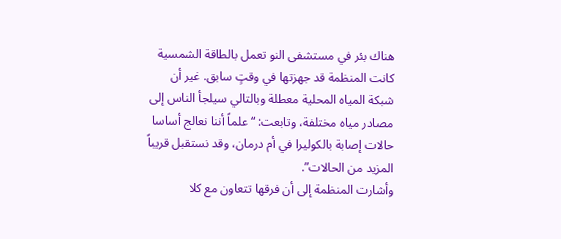هناك بئر في مستشفى النو تعمل بالطاقة الشمسية كانت المنظمة قد جهزتها في وقتٍ سابق. غير أن شبكة المياه المحلية معطلة وبالتالي سيلجأ الناس إلى مصادر مياه مختلفة، وتابعت: “علماً أننا نعالج أساسا حالات إصابة بالكوليرا في أم درمان، وقد نستقبل قريباً المزيد من الحالات”.
وأشارت المنظمة إلى أن فرقها تتعاون مع كلا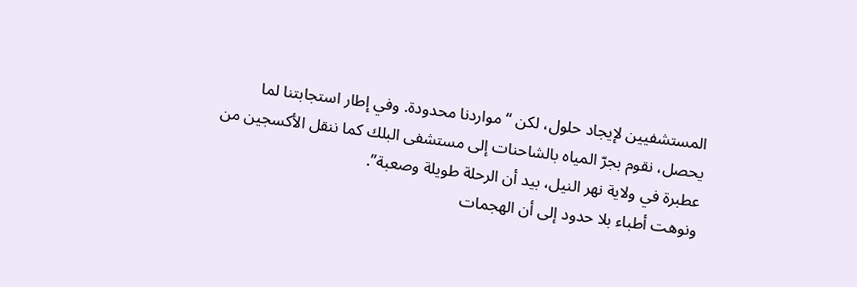المستشفيين لإيجاد حلول، لكن “مواردنا محدودة. وفي إطار استجابتنا لما يحصل، نقوم بجرّ المياه بالشاحنات إلى مستشفى البلك كما ننقل الأكسجين من عطبرة في ولاية نهر النيل، بيد أن الرحلة طويلة وصعبة”.
ونوهت أطباء بلا حدود إلى أن الهجمات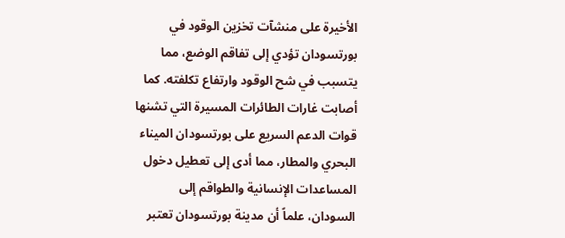الأخيرة على منشآت تخزين الوقود في بورتسودان تؤدي إلى تفاقم الوضع، مما يتسبب في شح الوقود وارتفاع تكلفته. كما أصابت غارات الطائرات المسيرة التي تشنها قوات الدعم السريع على بورتسودان الميناء البحري والمطار، مما أدى إلى تعطيل دخول المساعدات الإنسانية والطواقم إلى السودان، علماً أن مدينة بورتسودان تعتبر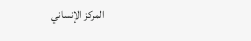المركز الإنساني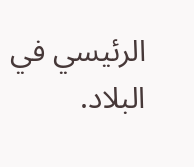الرئيسي في البلاد.